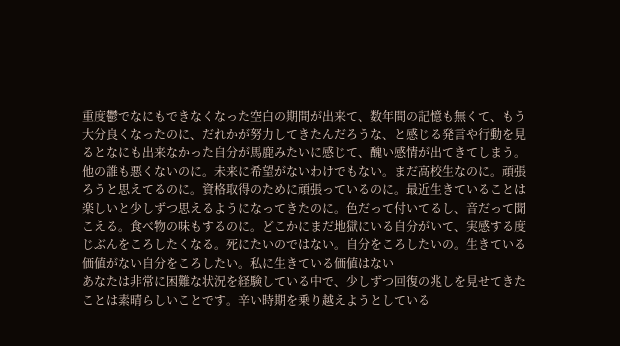重度鬱でなにもできなくなった空白の期間が出来て、数年間の記憶も無くて、もう大分良くなったのに、だれかが努力してきたんだろうな、と感じる発言や行動を見るとなにも出来なかった自分が馬鹿みたいに感じて、醜い感情が出てきてしまう。他の誰も悪くないのに。未来に希望がないわけでもない。まだ高校生なのに。頑張ろうと思えてるのに。資格取得のために頑張っているのに。最近生きていることは楽しいと少しずつ思えるようになってきたのに。色だって付いてるし、音だって聞こえる。食べ物の味もするのに。どこかにまだ地獄にいる自分がいて、実感する度じぶんをころしたくなる。死にたいのではない。自分をころしたいの。生きている価値がない自分をころしたい。私に生きている価値はない
あなたは非常に困難な状況を経験している中で、少しずつ回復の兆しを見せてきたことは素晴らしいことです。辛い時期を乗り越えようとしている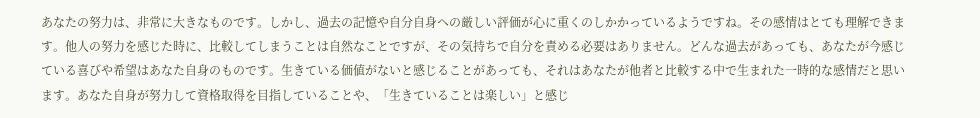あなたの努力は、非常に大きなものです。しかし、過去の記憶や自分自身への厳しい評価が心に重くのしかかっているようですね。その感情はとても理解できます。他人の努力を感じた時に、比較してしまうことは自然なことですが、その気持ちで自分を責める必要はありません。どんな過去があっても、あなたが今感じている喜びや希望はあなた自身のものです。生きている価値がないと感じることがあっても、それはあなたが他者と比較する中で生まれた一時的な感情だと思います。あなた自身が努力して資格取得を目指していることや、「生きていることは楽しい」と感じ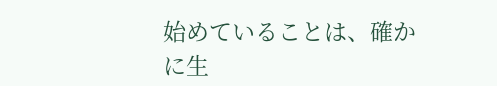始めていることは、確かに生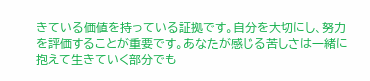きている価値を持っている証拠です。自分を大切にし、努力を評価することが重要です。あなたが感じる苦しさは一緒に抱えて生きていく部分でも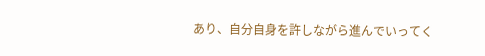あり、自分自身を許しながら進んでいってく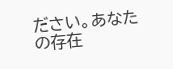ださい。あなたの存在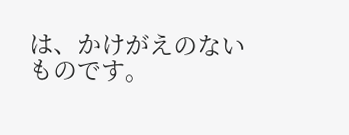は、かけがえのないものです。